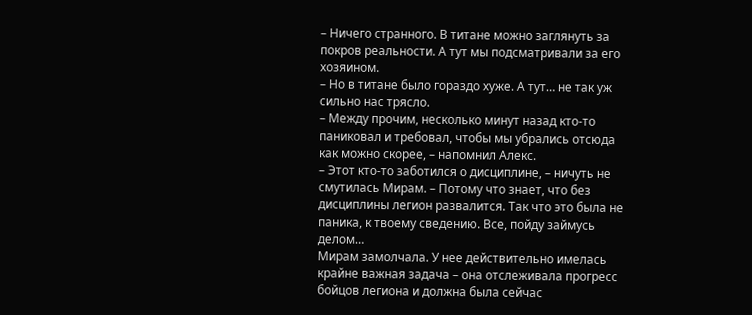– Ничего странного. В титане можно заглянуть за покров реальности. А тут мы подсматривали за его хозяином.
– Но в титане было гораздо хуже. А тут… не так уж сильно нас трясло.
– Между прочим, несколько минут назад кто-то паниковал и требовал, чтобы мы убрались отсюда как можно скорее, – напомнил Алекс.
– Этот кто-то заботился о дисциплине, – ничуть не смутилась Мирам. – Потому что знает, что без дисциплины легион развалится. Так что это была не паника, к твоему сведению. Все, пойду займусь делом…
Мирам замолчала. У нее действительно имелась крайне важная задача – она отслеживала прогресс бойцов легиона и должна была сейчас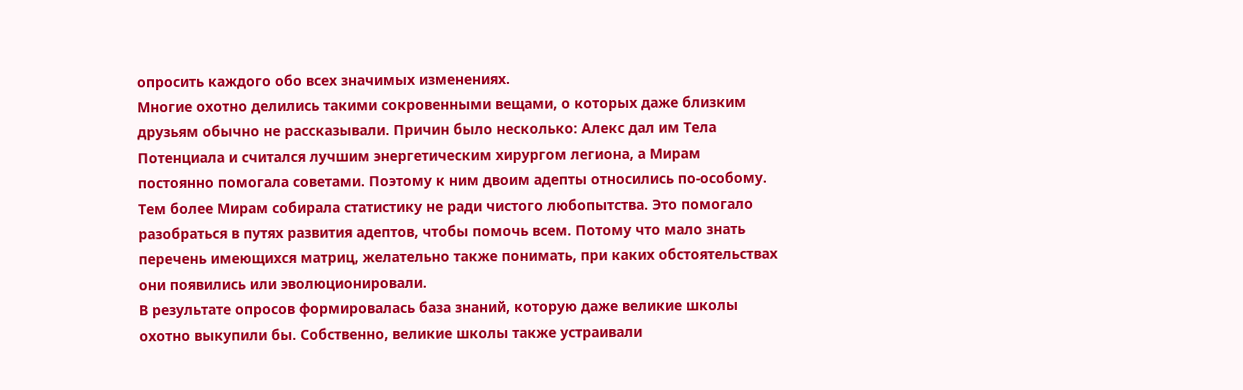опросить каждого обо всех значимых изменениях.
Многие охотно делились такими сокровенными вещами, о которых даже близким друзьям обычно не рассказывали. Причин было несколько: Алекс дал им Тела Потенциала и считался лучшим энергетическим хирургом легиона, а Мирам постоянно помогала советами. Поэтому к ним двоим адепты относились по-особому.
Тем более Мирам собирала статистику не ради чистого любопытства. Это помогало разобраться в путях развития адептов, чтобы помочь всем. Потому что мало знать перечень имеющихся матриц, желательно также понимать, при каких обстоятельствах они появились или эволюционировали.
В результате опросов формировалась база знаний, которую даже великие школы охотно выкупили бы. Собственно, великие школы также устраивали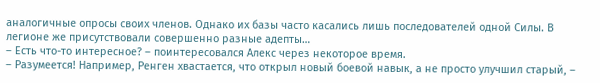аналогичные опросы своих членов. Однако их базы часто касались лишь последователей одной Силы. В легионе же присутствовали совершенно разные адепты…
– Есть что-то интересное? – поинтересовался Алекс через некоторое время.
– Разумеется! Например, Ренген хвастается, что открыл новый боевой навык, а не просто улучшил старый, –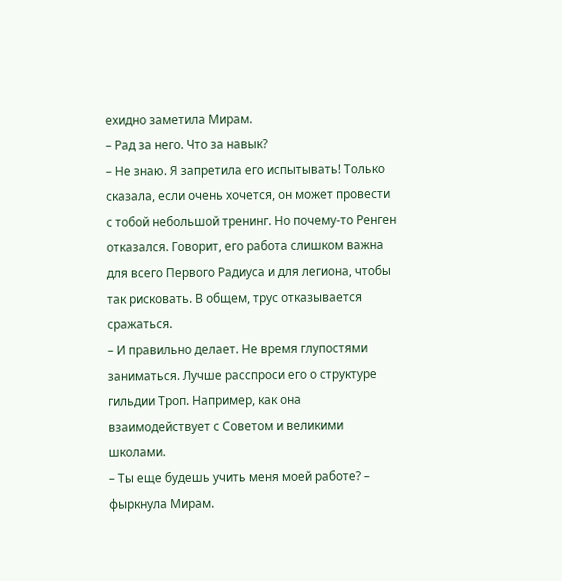ехидно заметила Мирам.
– Рад за него. Что за навык?
– Не знаю. Я запретила его испытывать! Только сказала, если очень хочется, он может провести с тобой небольшой тренинг. Но почему-то Ренген отказался. Говорит, его работа слишком важна для всего Первого Радиуса и для легиона, чтобы так рисковать. В общем, трус отказывается сражаться.
– И правильно делает. Не время глупостями заниматься. Лучше расспроси его о структуре гильдии Троп. Например, как она взаимодействует с Советом и великими школами.
– Ты еще будешь учить меня моей работе? – фыркнула Мирам.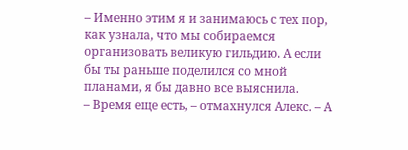– Именно этим я и занимаюсь с тех пор, как узнала, что мы собираемся организовать великую гильдию. А если бы ты раньше поделился со мной планами, я бы давно все выяснила.
– Время еще есть, – отмахнулся Алекс. – А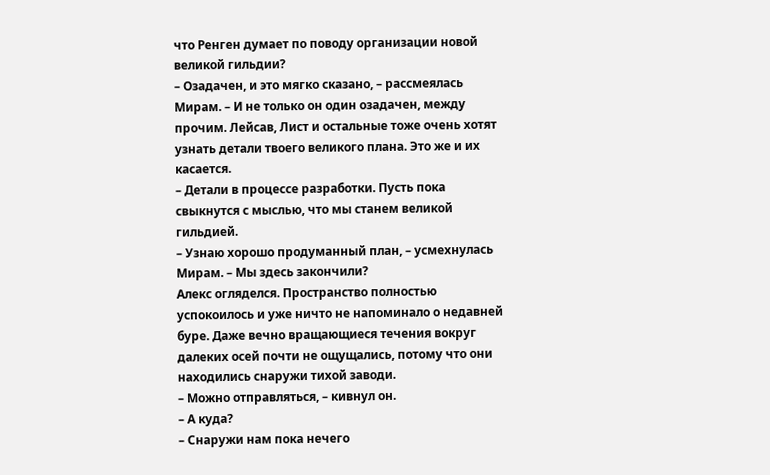что Ренген думает по поводу организации новой великой гильдии?
– Озадачен, и это мягко сказано, – рассмеялась Мирам. – И не только он один озадачен, между прочим. Лейсав, Лист и остальные тоже очень хотят узнать детали твоего великого плана. Это же и их касается.
– Детали в процессе разработки. Пусть пока свыкнутся с мыслью, что мы станем великой гильдией.
– Узнаю хорошо продуманный план, – усмехнулась Мирам. – Мы здесь закончили?
Алекс огляделся. Пространство полностью успокоилось и уже ничто не напоминало о недавней буре. Даже вечно вращающиеся течения вокруг далеких осей почти не ощущались, потому что они находились снаружи тихой заводи.
– Можно отправляться, – кивнул он.
– А куда?
– Снаружи нам пока нечего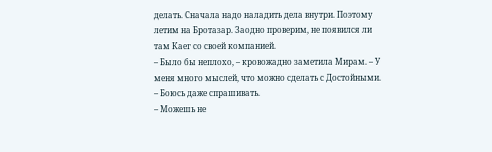делать. Сначала надо наладить дела внутри. Поэтому летим на Бротазар. Заодно проверим, не появился ли там Каег со своей компанией.
– Было бы неплохо, – кровожадно заметила Мирам. – У меня много мыслей, что можно сделать с Достойными.
– Боюсь даже спрашивать.
– Можешь не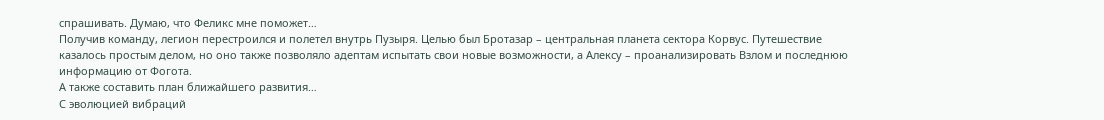спрашивать. Думаю, что Феликс мне поможет…
Получив команду, легион перестроился и полетел внутрь Пузыря. Целью был Бротазар – центральная планета сектора Корвус. Путешествие казалось простым делом, но оно также позволяло адептам испытать свои новые возможности, а Алексу – проанализировать Взлом и последнюю информацию от Фогота.
А также составить план ближайшего развития…
С эволюцией вибраций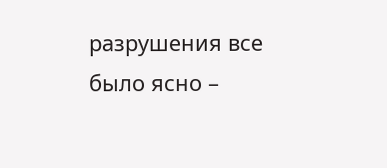разрушения все было ясно –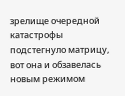зрелище очередной катастрофы подстегнуло матрицу, вот она и обзавелась новым режимом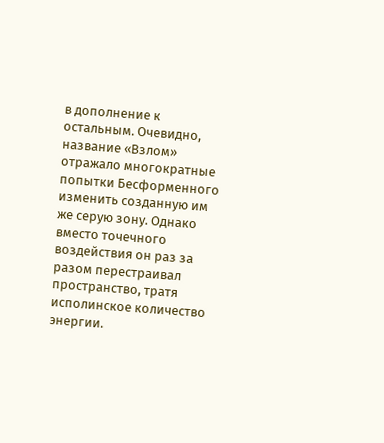в дополнение к остальным. Очевидно, название «Взлом» отражало многократные попытки Бесформенного изменить созданную им же серую зону. Однако вместо точечного воздействия он раз за разом перестраивал пространство, тратя исполинское количество энергии.